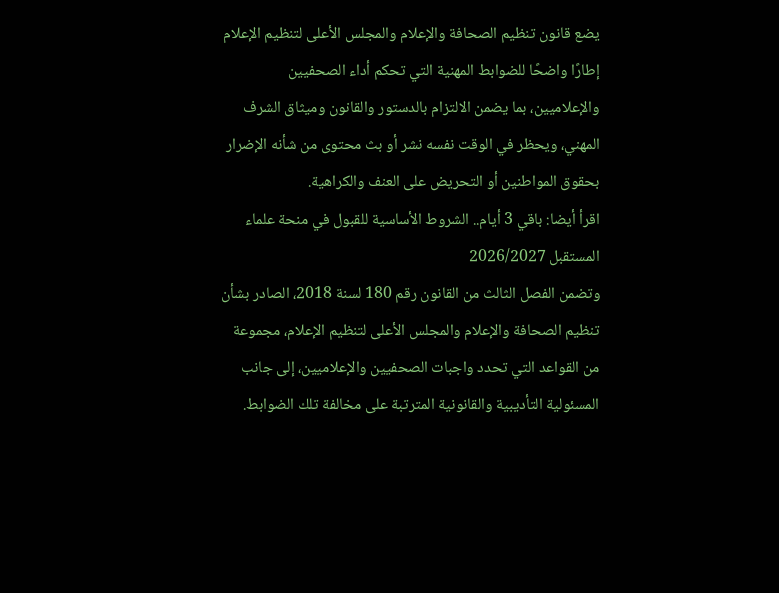يضع قانون تنظيم الصحافة والإعلام والمجلس الأعلى لتنظيم الإعلام إطارًا واضحًا للضوابط المهنية التي تحكم أداء الصحفيين والإعلاميين، بما يضمن الالتزام بالدستور والقانون وميثاق الشرف المهني، ويحظر في الوقت نفسه نشر أو بث محتوى من شأنه الإضرار بحقوق المواطنين أو التحريض على العنف والكراهية.
اقرأ أيضا: باقي 3 أيام.. الشروط الأساسية للقبول في منحة علماء المستقبل 2026/2027
وتضمن الفصل الثالث من القانون رقم 180 لسنة 2018، الصادر بشأن تنظيم الصحافة والإعلام والمجلس الأعلى لتنظيم الإعلام، مجموعة من القواعد التي تحدد واجبات الصحفيين والإعلاميين، إلى جانب المسئولية التأديبية والقانونية المترتبة على مخالفة تلك الضوابط.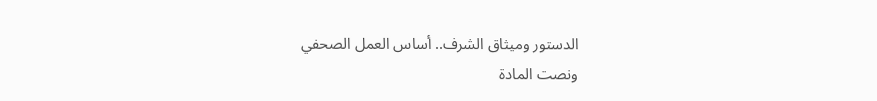الدستور وميثاق الشرف.. أساس العمل الصحفي
ونصت المادة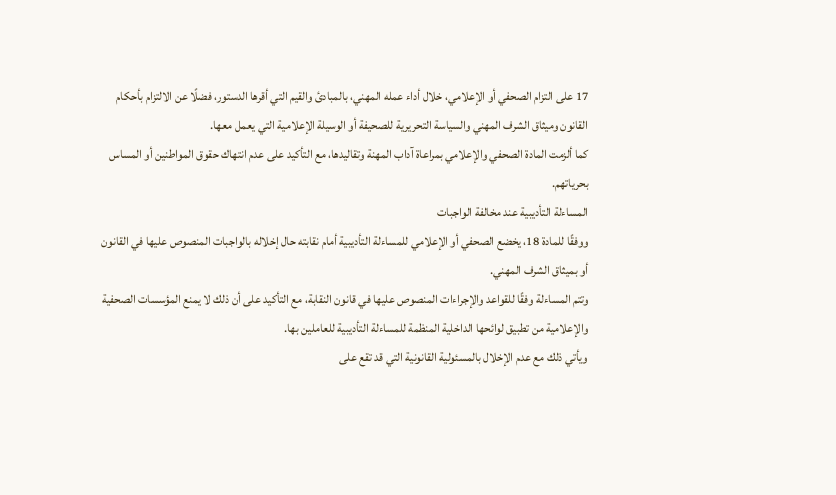17 على التزام الصحفي أو الإعلامي، خلال أداء عمله المهني، بالمبادئ والقيم التي أقرها الدستور، فضلًا عن الالتزام بأحكام القانون وميثاق الشرف المهني والسياسة التحريرية للصحيفة أو الوسيلة الإعلامية التي يعمل معها.
كما ألزمت المادة الصحفي والإعلامي بمراعاة آداب المهنة وتقاليدها، مع التأكيد على عدم انتهاك حقوق المواطنين أو المساس بحرياتهم.
المساءلة التأديبية عند مخالفة الواجبات
ووفقًا للمادة 18، يخضع الصحفي أو الإعلامي للمساءلة التأديبية أمام نقابته حال إخلاله بالواجبات المنصوص عليها في القانون أو بميثاق الشرف المهني.
وتتم المساءلة وفقًا للقواعد والإجراءات المنصوص عليها في قانون النقابة، مع التأكيد على أن ذلك لا يمنع المؤسسات الصحفية والإعلامية من تطبيق لوائحها الداخلية المنظمة للمساءلة التأديبية للعاملين بها.
ويأتي ذلك مع عدم الإخلال بالمسئولية القانونية التي قد تقع على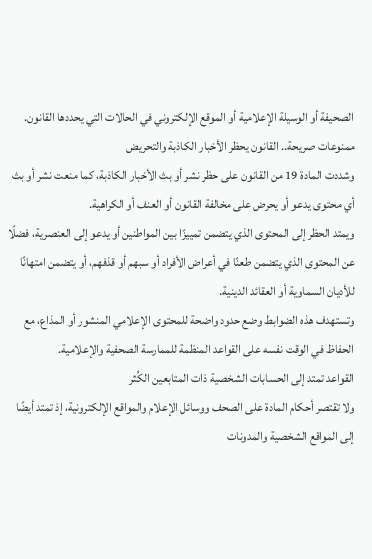الصحيفة أو الوسيلة الإعلامية أو الموقع الإلكتروني في الحالات التي يحددها القانون.
ممنوعات صريحة.. القانون يحظر الأخبار الكاذبة والتحريض
وشددت المادة 19 من القانون على حظر نشر أو بث الأخبار الكاذبة، كما منعت نشر أو بث أي محتوى يدعو أو يحرض على مخالفة القانون أو العنف أو الكراهية.
ويمتد الحظر إلى المحتوى الذي يتضمن تمييزًا بين المواطنين أو يدعو إلى العنصرية، فضلًا عن المحتوى الذي يتضمن طعنًا في أعراض الأفراد أو سبهم أو قذفهم، أو يتضمن امتهانًا للأديان السماوية أو العقائد الدينية.
وتستهدف هذه الضوابط وضع حدود واضحة للمحتوى الإعلامي المنشور أو المذاع، مع الحفاظ في الوقت نفسه على القواعد المنظمة للممارسة الصحفية والإعلامية.
القواعد تمتد إلى الحسابات الشخصية ذات المتابعين الكُثر
ولا تقتصر أحكام المادة على الصحف ووسائل الإعلام والمواقع الإلكترونية، إذ تمتد أيضًا إلى المواقع الشخصية والمدونات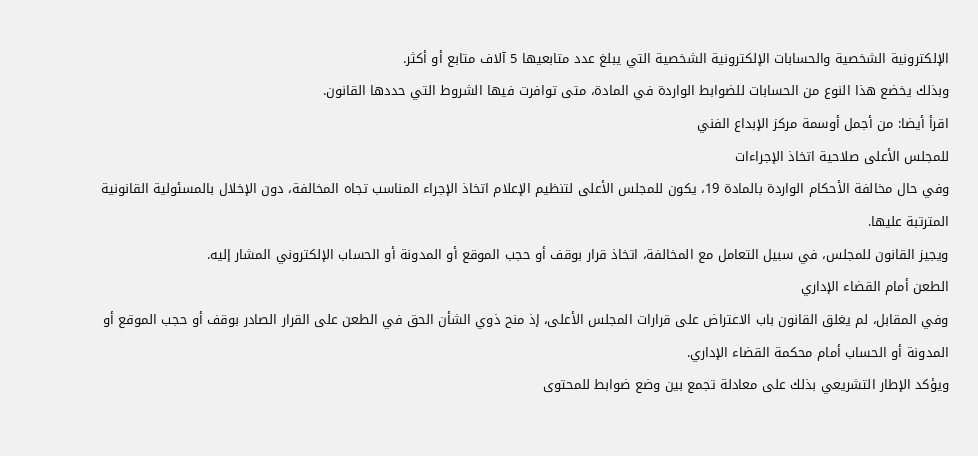الإلكترونية الشخصية والحسابات الإلكترونية الشخصية التي يبلغ عدد متابعيها 5 آلاف متابع أو أكثر.
وبذلك يخضع هذا النوع من الحسابات للضوابط الواردة في المادة، متى توافرت فيها الشروط التي حددها القانون.
اقرأ أيضا: من أجمل أوسمة مركز الإبداع الفني
للمجلس الأعلى صلاحية اتخاذ الإجراءات
وفي حال مخالفة الأحكام الواردة بالمادة 19، يكون للمجلس الأعلى لتنظيم الإعلام اتخاذ الإجراء المناسب تجاه المخالفة، دون الإخلال بالمسئولية القانونية المترتبة عليها.
ويجيز القانون للمجلس، في سبيل التعامل مع المخالفة، اتخاذ قرار بوقف أو حجب الموقع أو المدونة أو الحساب الإلكتروني المشار إليه.
الطعن أمام القضاء الإداري
وفي المقابل، لم يغلق القانون باب الاعتراض على قرارات المجلس الأعلى، إذ منح ذوي الشأن الحق في الطعن على القرار الصادر بوقف أو حجب الموقع أو المدونة أو الحساب أمام محكمة القضاء الإداري.
ويؤكد الإطار التشريعي بذلك على معادلة تجمع بين وضع ضوابط للمحتوى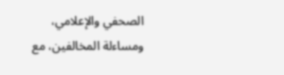الصحفي والإعلامي، ومساءلة المخالفين، مع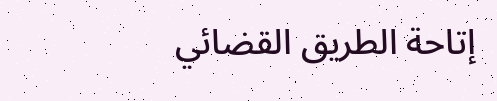إتاحة الطريق القضائي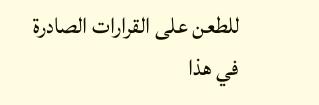للطعن على القرارات الصادرة في هذا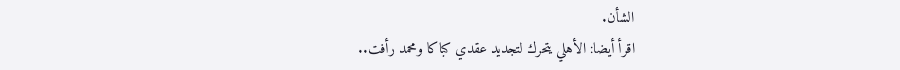الشأن.
اقرأ أيضا: الأهلي يتحرك لتجديد عقدي كباكا ومحمد رأفت..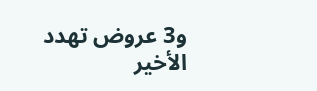و3 عروض تهدد الأخير